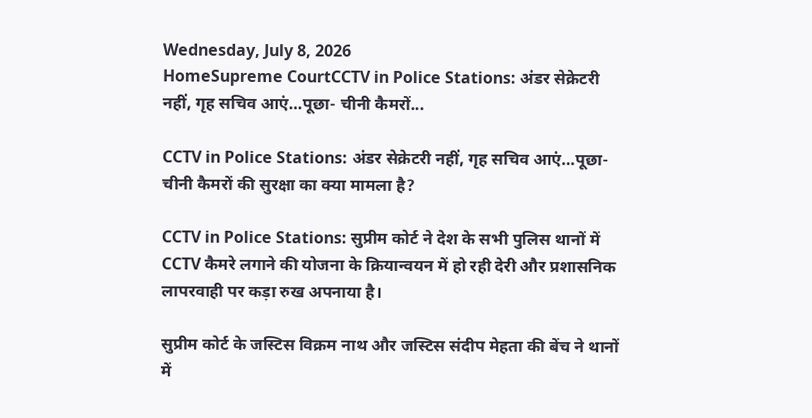Wednesday, July 8, 2026
HomeSupreme CourtCCTV in Police Stations: अंडर सेक्रेटरी नहीं, गृह सचिव आएं…पूछा- चीनी कैमरों...

CCTV in Police Stations: अंडर सेक्रेटरी नहीं, गृह सचिव आएं…पूछा- चीनी कैमरों की सुरक्षा का क्या मामला है?

CCTV in Police Stations: सुप्रीम कोर्ट ने देश के सभी पुलिस थानों में CCTV कैमरे लगाने की योजना के क्रियान्वयन में हो रही देरी और प्रशासनिक लापरवाही पर कड़ा रुख अपनाया है।

सुप्रीम कोर्ट के जस्टिस विक्रम नाथ और जस्टिस संदीप मेहता की बेंच ने थानों में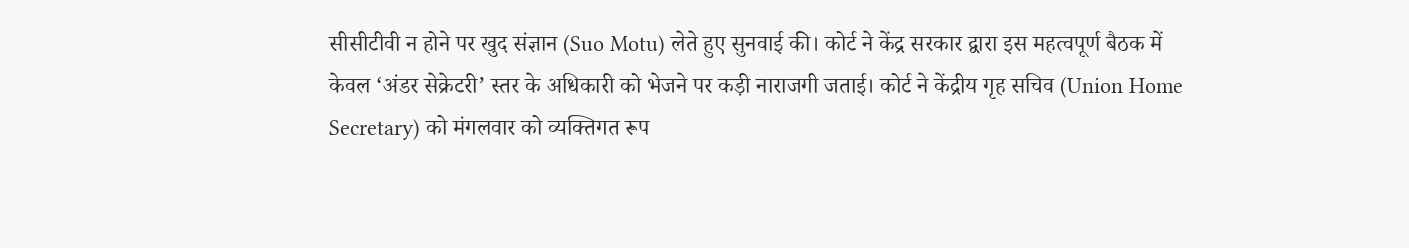सीसीटीवी न होने पर खुद संज्ञान (Suo Motu) लेते हुए सुनवाई की। कोर्ट ने केंद्र सरकार द्वारा इस महत्वपूर्ण बैठक में केवल ‘अंडर सेक्रेटरी’ स्तर के अधिकारी को भेजने पर कड़ी नाराजगी जताई। कोर्ट ने केंद्रीय गृह सचिव (Union Home Secretary) को मंगलवार को व्यक्तिगत रूप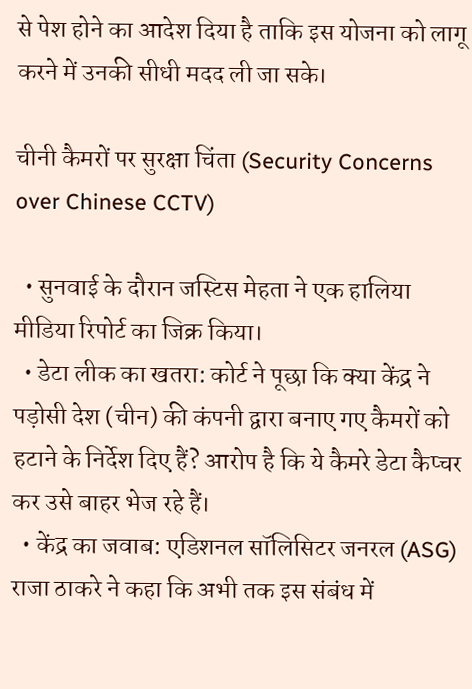से पेश होने का आदेश दिया है ताकि इस योजना को लागू करने में उनकी सीधी मदद ली जा सके।

चीनी कैमरों पर सुरक्षा चिंता (Security Concerns over Chinese CCTV)

  • सुनवाई के दौरान जस्टिस मेहता ने एक हालिया मीडिया रिपोर्ट का जिक्र किया।
  • डेटा लीक का खतरा: कोर्ट ने पूछा कि क्या केंद्र ने पड़ोसी देश (चीन) की कंपनी द्वारा बनाए गए कैमरों को हटाने के निर्देश दिए हैं? आरोप है कि ये कैमरे डेटा कैप्चर कर उसे बाहर भेज रहे हैं।
  • केंद्र का जवाब: एडिशनल सॉलिसिटर जनरल (ASG) राजा ठाकरे ने कहा कि अभी तक इस संबंध में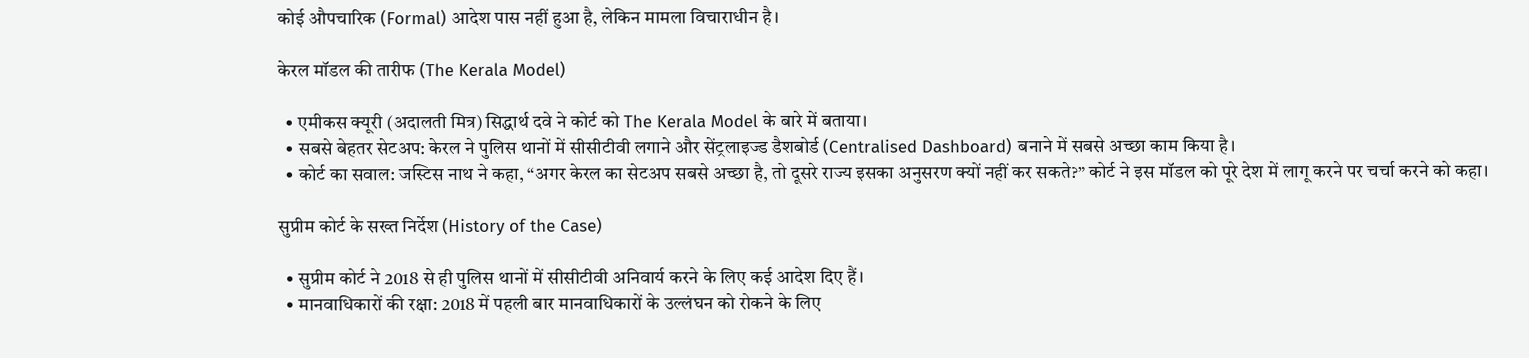कोई औपचारिक (Formal) आदेश पास नहीं हुआ है, लेकिन मामला विचाराधीन है।

केरल मॉडल की तारीफ (The Kerala Model)

  • एमीकस क्यूरी (अदालती मित्र) सिद्धार्थ दवे ने कोर्ट को The Kerala Model के बारे में बताया।
  • सबसे बेहतर सेटअप: केरल ने पुलिस थानों में सीसीटीवी लगाने और सेंट्रलाइज्ड डैशबोर्ड (Centralised Dashboard) बनाने में सबसे अच्छा काम किया है।
  • कोर्ट का सवाल: जस्टिस नाथ ने कहा, “अगर केरल का सेटअप सबसे अच्छा है, तो दूसरे राज्य इसका अनुसरण क्यों नहीं कर सकते?” कोर्ट ने इस मॉडल को पूरे देश में लागू करने पर चर्चा करने को कहा।

सुप्रीम कोर्ट के सख्त निर्देश (History of the Case)

  • सुप्रीम कोर्ट ने 2018 से ही पुलिस थानों में सीसीटीवी अनिवार्य करने के लिए कई आदेश दिए हैं।
  • मानवाधिकारों की रक्षा: 2018 में पहली बार मानवाधिकारों के उल्लंघन को रोकने के लिए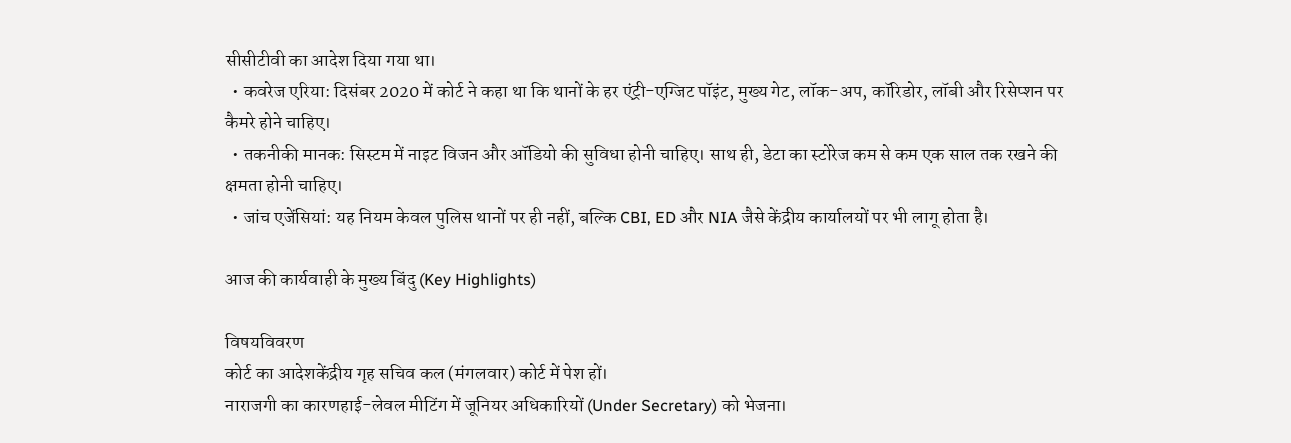सीसीटीवी का आदेश दिया गया था।
  • कवरेज एरिया: दिसंबर 2020 में कोर्ट ने कहा था कि थानों के हर एंट्री-एग्जिट पॉइंट, मुख्य गेट, लॉक-अप, कॉरिडोर, लॉबी और रिसेप्शन पर कैमरे होने चाहिए।
  • तकनीकी मानक: सिस्टम में नाइट विजन और ऑडियो की सुविधा होनी चाहिए। साथ ही, डेटा का स्टोरेज कम से कम एक साल तक रखने की क्षमता होनी चाहिए।
  • जांच एजेंसियां: यह नियम केवल पुलिस थानों पर ही नहीं, बल्कि CBI, ED और NIA जैसे केंद्रीय कार्यालयों पर भी लागू होता है।

आज की कार्यवाही के मुख्य बिंदु (Key Highlights)

विषयविवरण
कोर्ट का आदेशकेंद्रीय गृह सचिव कल (मंगलवार) कोर्ट में पेश हों।
नाराजगी का कारणहाई-लेवल मीटिंग में जूनियर अधिकारियों (Under Secretary) को भेजना।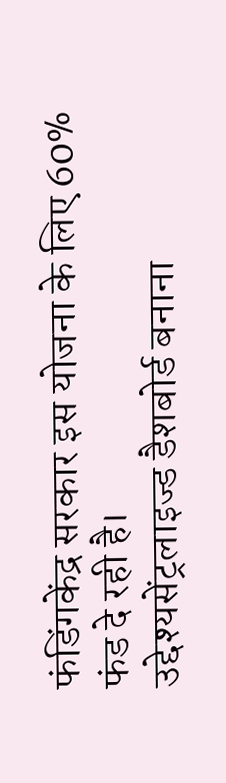फंडिंगकेंद्र सरकार इस योजना के लिए 60% फंड दे रही है।
उद्देश्यसेंट्रलाइज्ड डैशबोर्ड बनाना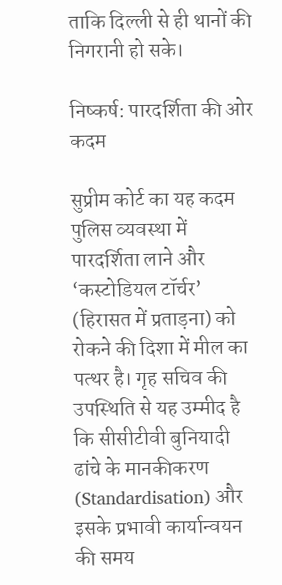ताकि दिल्ली से ही थानों की निगरानी हो सके।

निष्कर्ष: पारदर्शिता की ओर कदम

सुप्रीम कोर्ट का यह कदम पुलिस व्यवस्था में पारदर्शिता लाने और ‘कस्टोडियल टॉर्चर’ (हिरासत में प्रताड़ना) को रोकने की दिशा में मील का पत्थर है। गृह सचिव की उपस्थिति से यह उम्मीद है कि सीसीटीवी बुनियादी ढांचे के मानकीकरण (Standardisation) और इसके प्रभावी कार्यान्वयन की समय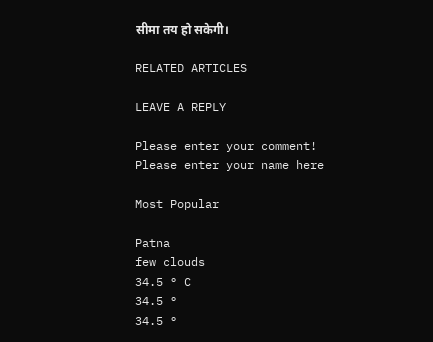सीमा तय हो सकेगी।

RELATED ARTICLES

LEAVE A REPLY

Please enter your comment!
Please enter your name here

Most Popular

Patna
few clouds
34.5 ° C
34.5 °
34.5 °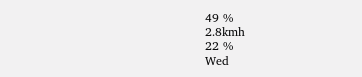49 %
2.8kmh
22 %
Wed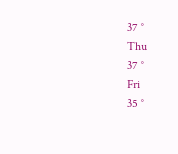37 °
Thu
37 °
Fri
35 °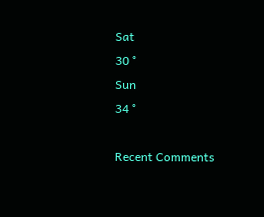Sat
30 °
Sun
34 °

Recent Comments